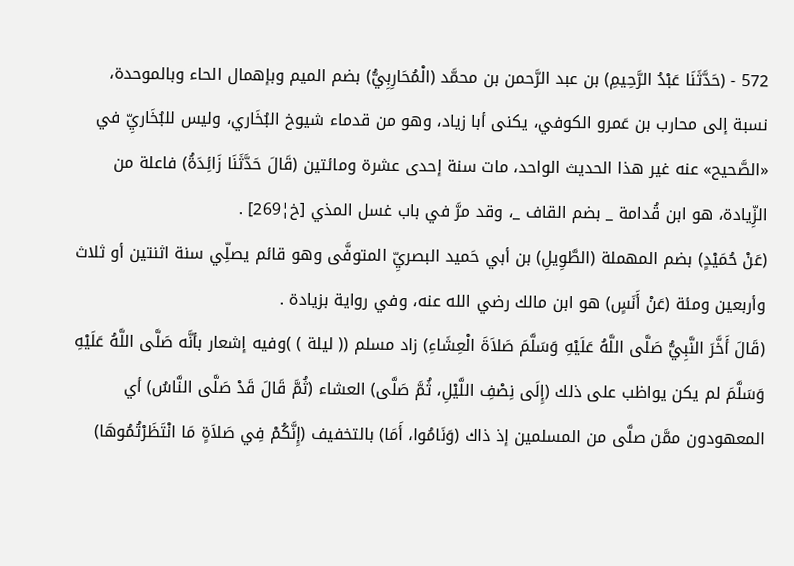572 - (حَدَّثَنَا عَبْدُ الرَّحِيمِ) بن عبد الرَّحمن بن محمَّد (الْمُحَارِبِيُّ) بضم الميم وبإهمال الحاء وبالموحدة، نسبة إلى محارب بن عَمرو الكوفي، يكنى أبا زياد، وهو من قدماء شيوخ البُخَاري، وليس للبُخَاريِّ في «الصَّحيح» عنه غير هذا الحديث الواحد، مات سنة إحدى عشرة ومائتين (قَالَ حَدَّثَنَا زَائِدَةُ) فاعلة من الزِّيادة، هو ابن قُدامة _ بضم القاف _، وقد مرَّ في باب غسل المذي [خ¦269] .
(عَنْ حُمَيْدٍ) بضم المهملة (الطَّوِيلِ) بن أبي حَميد البصريِّ المتوفَّى وهو قائم يصلِّي سنة اثنتين أو ثلاث وأربعين ومئة (عَنْ أَنَسٍ) هو ابن مالك رضي الله عنه، وفي رواية بزيادة .
(قَالَ أَخَّرَ النَّبِيُّ صَلَّى اللَّهُ عَلَيْهِ وَسَلَّمَ صَلاَةَ الْعِشَاءِ) زاد مسلم (( ليلة ) )وفيه إشعار بأنَّه صَلَّى اللَّهُ عَلَيْهِ وَسَلَّمَ لم يكن يواظب على ذلك (إِلَى نِصْفِ اللَّيْلِ، ثُمَّ صَلَّى) العشاء (ثُمَّ قَالَ قَدْ صَلَّى النَّاسُ) أي المعهودون ممَّن صلَّى من المسلمين إذ ذاك (وَنَامُوا، أَمَا) بالتخفيف (إِنَّكُمْ فِي صَلاَةٍ مَا انْتَظَرْتُمُوهَا)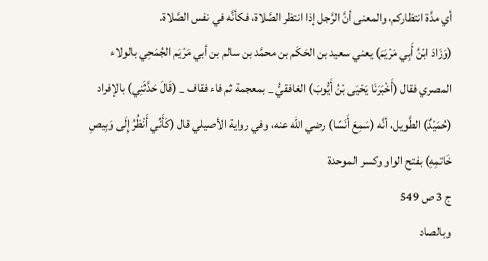أي مدَّة انتظاركم، والمعنى أنَّ الرَّجل إذا انتظر الصَّلاة، فكأنَّه في نفس الصَّلاة.
(وَزَادَ ابْنُ أَبِي مَرْيَمَ) يعني سعيد بن الحَكَم بن محمَّد بن سالم بن أبي مَرْيَم الجُمَحِي بالولاء المصري فقال (أَخْبَرَنَا يَحْيَى بْنُ أَيُّوبَ) الغافقيُّ _ بمعجمة ثم فاء فقاف _ (قَالَ حَدَّثَنِي) بالإفراد (حُمَيْدٌ) الطَّويل، أنَّه (سَمِعَ أَنَسًا) رضي الله عنه، وفي رواية الأصيلي قال (كَأَنِّي أَنْظُرُ إِلَى وَبِيصِ خَاتمِهِ) بفتح الواو وكسر الموحدة
ج 3 ص 549
وبالصاد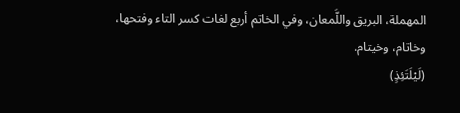المهملة، البريق واللَّمعان، وفي الخاتم أربع لغات كسر التاء وفتحها، وخاتام، وخيتام.
(لَيْلَتَئِذٍ)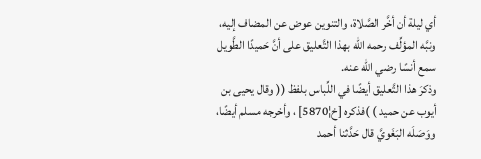أي ليلة أن أخَّر الصَّلاة، والتنوين عوض عن المضاف إليه، ونبَّه المؤلِّف رحمه الله بهذا التَّعليق على أنَّ حَميدًا الطَّويل سمع أنسًا رضي الله عنه.
وذكرَ هذا التَّعليق أيضًا في اللِّباس بلفظ (( وقال يحيى بن أيوب عن حميد ) )فذكره [خ¦5870] ، وأخرجه مسلم أيضًا، ووَصَلَه البَغَويَّ قال حَدَّثنا أحمد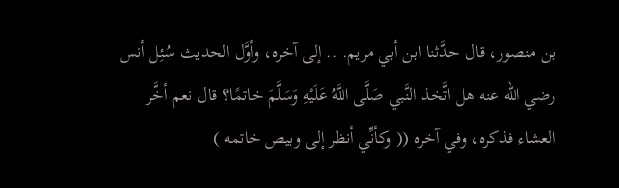بن منصور، قال حدَّثنا ابن أبي مريم. .. إلى آخره، وأوَّل الحديث سُئِل أنس رضي الله عنه هل اتَّخذ النَّبي صَلَّى اللَّهُ عَلَيْهِ وَسَلَّمَ خاتمًا؟ قال نعم أخَّر العشاء فذكره، وفي آخره (( وكأنِّي أنظر إلى وبيص خاتمه )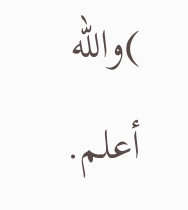)والله أعلم.